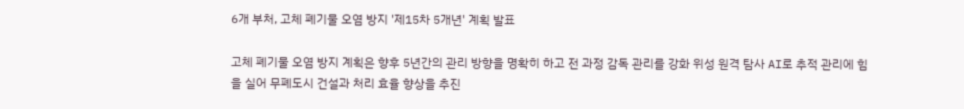6개 부처, 고체 폐기물 오염 방지 '제15차 5개년' 계획 발표

고체 폐기물 오염 방지 계획은 향후 5년간의 관리 방향을 명확히 하고 전 과정 감독 관리를 강화 위성 원격 탐사 AI로 추적 관리에 힘을 실어 무폐도시 건설과 처리 효율 향상을 추진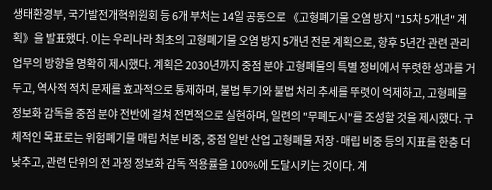생태환경부, 국가발전개혁위원회 등 6개 부처는 14일 공동으로 《고형폐기물 오염 방지 "15차 5개년" 계획》을 발표했다. 이는 우리나라 최초의 고형폐기물 오염 방지 5개년 전문 계획으로, 향후 5년간 관련 관리 업무의 방향을 명확히 제시했다. 계획은 2030년까지 중점 분야 고형폐물의 특별 정비에서 뚜렷한 성과를 거두고, 역사적 적치 문제를 효과적으로 통제하며, 불법 투기와 불법 처리 추세를 뚜렷이 억제하고, 고형폐물 정보화 감독을 중점 분야 전반에 걸쳐 전면적으로 실현하며, 일련의 "무폐도시"를 조성할 것을 제시했다. 구체적인 목표로는 위험폐기물 매립 처분 비중, 중점 일반 산업 고형폐물 저장·매립 비중 등의 지표를 한층 더 낮추고, 관련 단위의 전 과정 정보화 감독 적용률을 100%에 도달시키는 것이다. 계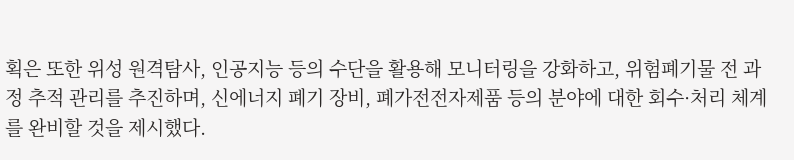획은 또한 위성 원격탐사, 인공지능 등의 수단을 활용해 모니터링을 강화하고, 위험폐기물 전 과정 추적 관리를 추진하며, 신에너지 폐기 장비, 폐가전전자제품 등의 분야에 대한 회수·처리 체계를 완비할 것을 제시했다.